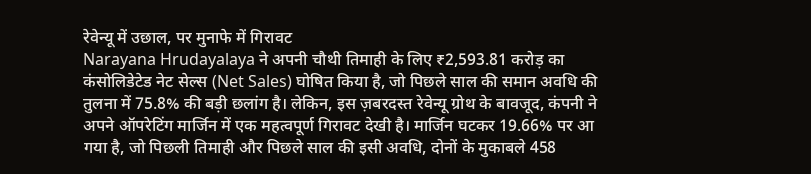रेवेन्यू में उछाल, पर मुनाफे में गिरावट
Narayana Hrudayalaya ने अपनी चौथी तिमाही के लिए ₹2,593.81 करोड़ का कंसोलिडेटेड नेट सेल्स (Net Sales) घोषित किया है, जो पिछले साल की समान अवधि की तुलना में 75.8% की बड़ी छलांग है। लेकिन, इस ज़बरदस्त रेवेन्यू ग्रोथ के बावजूद, कंपनी ने अपने ऑपरेटिंग मार्जिन में एक महत्वपूर्ण गिरावट देखी है। मार्जिन घटकर 19.66% पर आ गया है, जो पिछली तिमाही और पिछले साल की इसी अवधि, दोनों के मुकाबले 458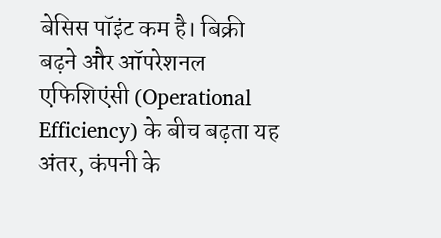बेसिस पॉइंट कम है। बिक्री बढ़ने और ऑपरेशनल एफिशिएंसी (Operational Efficiency) के बीच बढ़ता यह अंतर, कंपनी के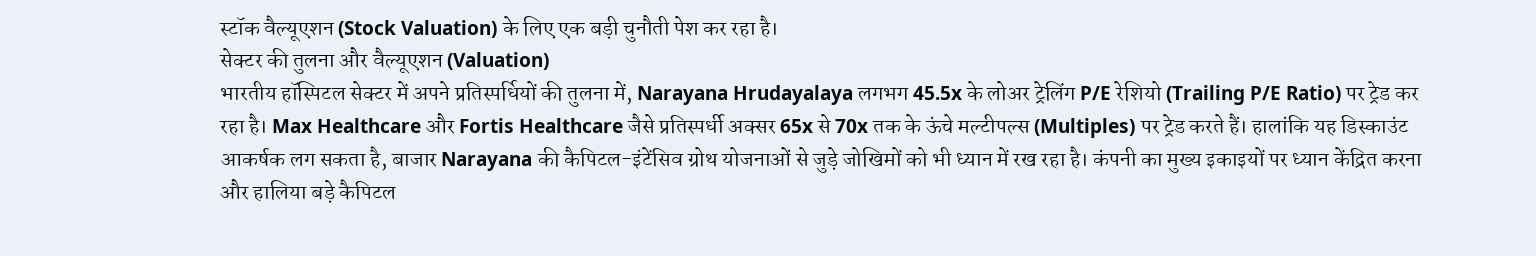स्टॉक वैल्यूएशन (Stock Valuation) के लिए एक बड़ी चुनौती पेश कर रहा है।
सेक्टर की तुलना और वैल्यूएशन (Valuation)
भारतीय हॉस्पिटल सेक्टर में अपने प्रतिस्पर्धियों की तुलना में, Narayana Hrudayalaya लगभग 45.5x के लोअर ट्रेलिंग P/E रेशियो (Trailing P/E Ratio) पर ट्रेड कर रहा है। Max Healthcare और Fortis Healthcare जैसे प्रतिस्पर्धी अक्सर 65x से 70x तक के ऊंचे मल्टीपल्स (Multiples) पर ट्रेड करते हैं। हालांकि यह डिस्काउंट आकर्षक लग सकता है, बाजार Narayana की कैपिटल-इंटेंसिव ग्रोथ योजनाओं से जुड़े जोखिमों को भी ध्यान में रख रहा है। कंपनी का मुख्य इकाइयों पर ध्यान केंद्रित करना और हालिया बड़े कैपिटल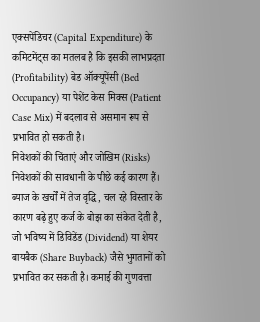एक्सपेंडिचर (Capital Expenditure) के कमिटमेंट्स का मतलब है कि इसकी लाभप्रदता (Profitability) बेड ऑक्यूपेंसी (Bed Occupancy) या पेशेंट केस मिक्स (Patient Case Mix) में बदलाव से असमान रूप से प्रभावित हो सकती है।
निवेशकों की चिंताएं और जोखिम (Risks)
निवेशकों की सावधानी के पीछे कई कारण हैं। ब्याज के खर्चों में तेज वृद्धि, चल रहे विस्तार के कारण बढ़े हुए कर्ज के बोझ का संकेत देती है, जो भविष्य में डिविडेंड (Dividend) या शेयर बायबैक (Share Buyback) जैसे भुगतानों को प्रभावित कर सकती है। कमाई की गुणवत्ता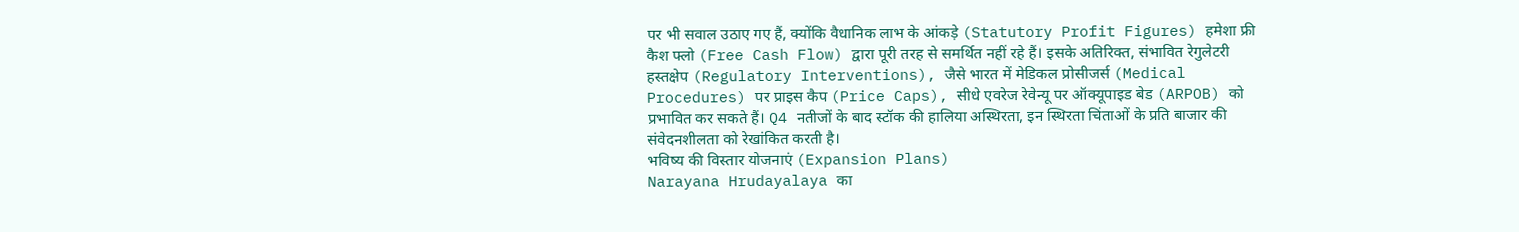पर भी सवाल उठाए गए हैं, क्योंकि वैधानिक लाभ के आंकड़े (Statutory Profit Figures) हमेशा फ्री कैश फ्लो (Free Cash Flow) द्वारा पूरी तरह से समर्थित नहीं रहे हैं। इसके अतिरिक्त, संभावित रेगुलेटरी हस्तक्षेप (Regulatory Interventions), जैसे भारत में मेडिकल प्रोसीजर्स (Medical Procedures) पर प्राइस कैप (Price Caps), सीधे एवरेज रेवेन्यू पर ऑक्यूपाइड बेड (ARPOB) को प्रभावित कर सकते हैं। Q4 नतीजों के बाद स्टॉक की हालिया अस्थिरता, इन स्थिरता चिंताओं के प्रति बाजार की संवेदनशीलता को रेखांकित करती है।
भविष्य की विस्तार योजनाएं (Expansion Plans)
Narayana Hrudayalaya का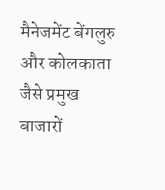मैनेजमेंट बेंगलुरु और कोलकाता जैसे प्रमुख बाजारों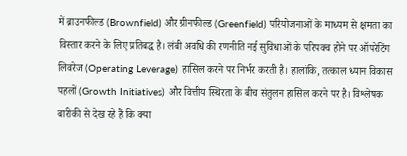में ब्राउनफील्ड (Brownfield) और ग्रीनफील्ड (Greenfield) परियोजनाओं के माध्यम से क्षमता का विस्तार करने के लिए प्रतिबद्ध है। लंबी अवधि की रणनीति नई सुविधाओं के परिपक्व होने पर ऑपरेटिंग लिवरेज (Operating Leverage) हासिल करने पर निर्भर करती है। हालांकि, तत्काल ध्यान विकास पहलों (Growth Initiatives) और वित्तीय स्थिरता के बीच संतुलन हासिल करने पर है। विश्लेषक बारीकी से देख रहे हैं कि क्या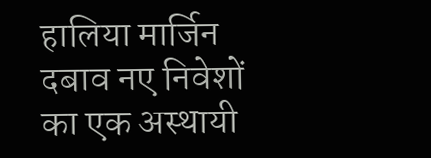हालिया मार्जिन दबाव नए निवेशों का एक अस्थायी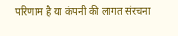परिणाम है या कंपनी की लागत संरचना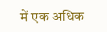में एक अधिक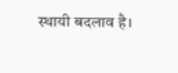स्थायी बदलाव है।